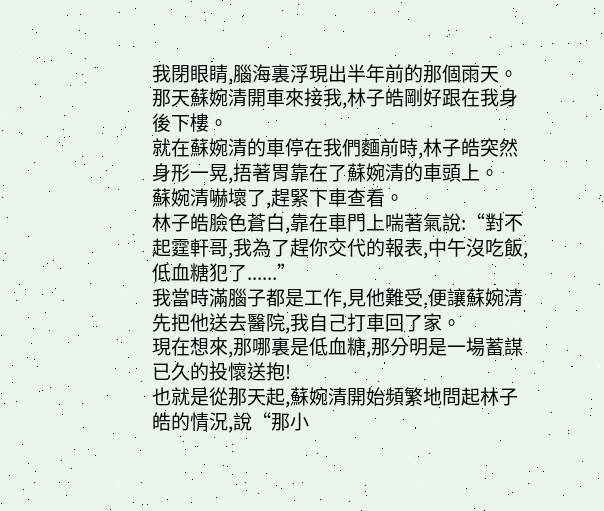我閉眼睛,腦海裏浮現出半年前的那個雨天。
那天蘇婉清開車來接我,林子皓剛好跟在我身後下樓。
就在蘇婉清的車停在我們麵前時,林子皓突然身形一晃,捂著胃靠在了蘇婉清的車頭上。
蘇婉清嚇壞了,趕緊下車查看。
林子皓臉色蒼白,靠在車門上喘著氣說:“對不起霆軒哥,我為了趕你交代的報表,中午沒吃飯,低血糖犯了......”
我當時滿腦子都是工作,見他難受,便讓蘇婉清先把他送去醫院,我自己打車回了家。
現在想來,那哪裏是低血糖,那分明是一場蓄謀已久的投懷送抱!
也就是從那天起,蘇婉清開始頻繁地問起林子皓的情況,說“那小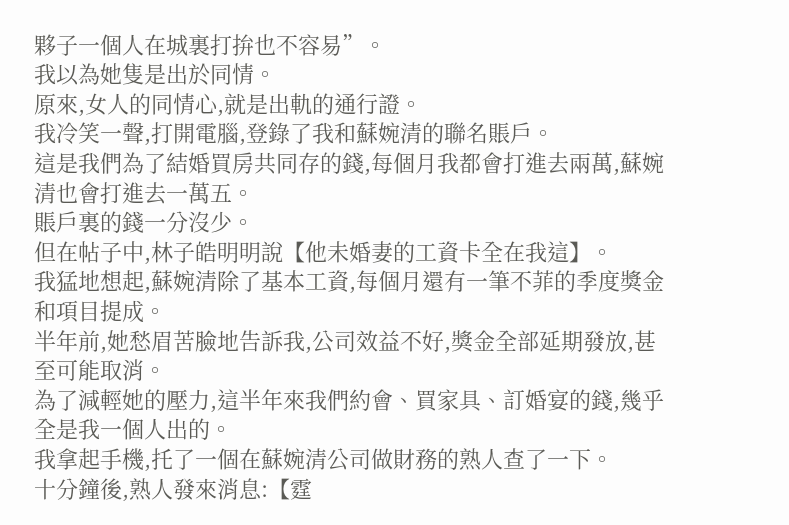夥子一個人在城裏打拚也不容易”。
我以為她隻是出於同情。
原來,女人的同情心,就是出軌的通行證。
我冷笑一聲,打開電腦,登錄了我和蘇婉清的聯名賬戶。
這是我們為了結婚買房共同存的錢,每個月我都會打進去兩萬,蘇婉清也會打進去一萬五。
賬戶裏的錢一分沒少。
但在帖子中,林子皓明明說【他未婚妻的工資卡全在我這】。
我猛地想起,蘇婉清除了基本工資,每個月還有一筆不菲的季度獎金和項目提成。
半年前,她愁眉苦臉地告訴我,公司效益不好,獎金全部延期發放,甚至可能取消。
為了減輕她的壓力,這半年來我們約會、買家具、訂婚宴的錢,幾乎全是我一個人出的。
我拿起手機,托了一個在蘇婉清公司做財務的熟人查了一下。
十分鐘後,熟人發來消息:【霆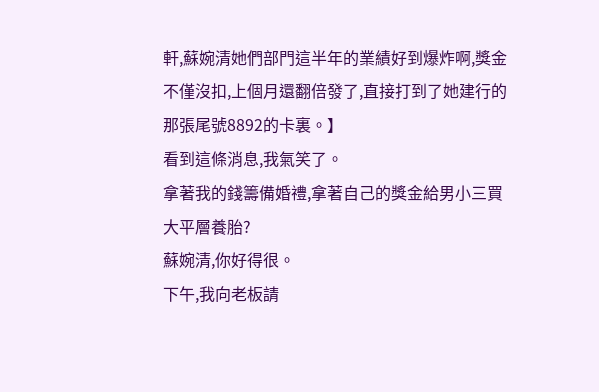軒,蘇婉清她們部門這半年的業績好到爆炸啊,獎金不僅沒扣,上個月還翻倍發了,直接打到了她建行的那張尾號8892的卡裏。】
看到這條消息,我氣笑了。
拿著我的錢籌備婚禮,拿著自己的獎金給男小三買大平層養胎?
蘇婉清,你好得很。
下午,我向老板請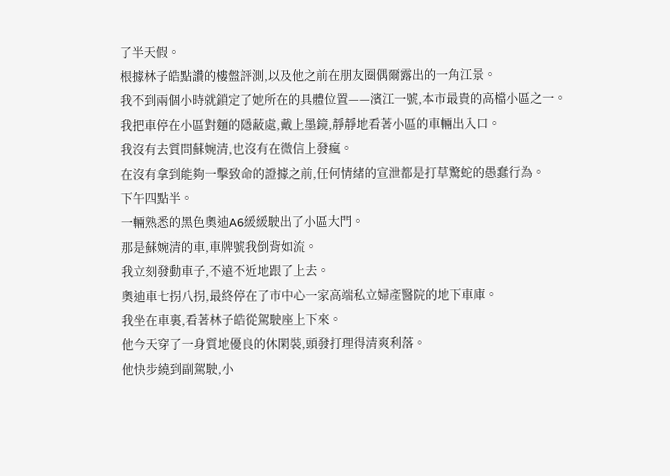了半天假。
根據林子皓點讚的樓盤評測,以及他之前在朋友圈偶爾露出的一角江景。
我不到兩個小時就鎖定了她所在的具體位置——濱江一號,本市最貴的高檔小區之一。
我把車停在小區對麵的隱蔽處,戴上墨鏡,靜靜地看著小區的車輛出入口。
我沒有去質問蘇婉清,也沒有在微信上發瘋。
在沒有拿到能夠一擊致命的證據之前,任何情緒的宣泄都是打草驚蛇的愚蠢行為。
下午四點半。
一輛熟悉的黑色奧迪A6緩緩駛出了小區大門。
那是蘇婉清的車,車牌號我倒背如流。
我立刻發動車子,不遠不近地跟了上去。
奧迪車七拐八拐,最終停在了市中心一家高端私立婦產醫院的地下車庫。
我坐在車裏,看著林子皓從駕駛座上下來。
他今天穿了一身質地優良的休閑裝,頭發打理得清爽利落。
他快步繞到副駕駛,小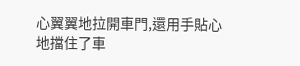心翼翼地拉開車門,還用手貼心地擋住了車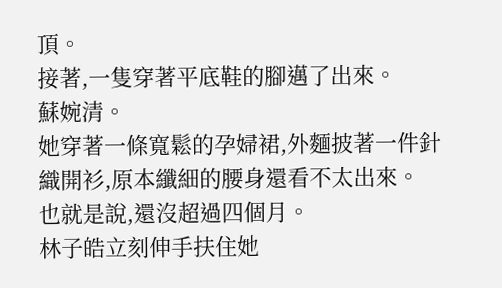頂。
接著,一隻穿著平底鞋的腳邁了出來。
蘇婉清。
她穿著一條寬鬆的孕婦裙,外麵披著一件針織開衫,原本纖細的腰身還看不太出來。
也就是說,還沒超過四個月。
林子皓立刻伸手扶住她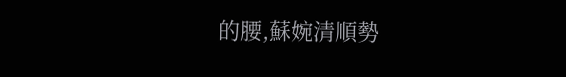的腰,蘇婉清順勢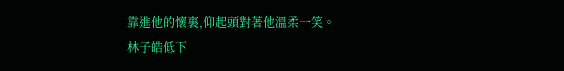靠進他的懷裏,仰起頭對著他溫柔一笑。
林子皓低下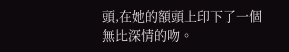頭,在她的額頭上印下了一個無比深情的吻。